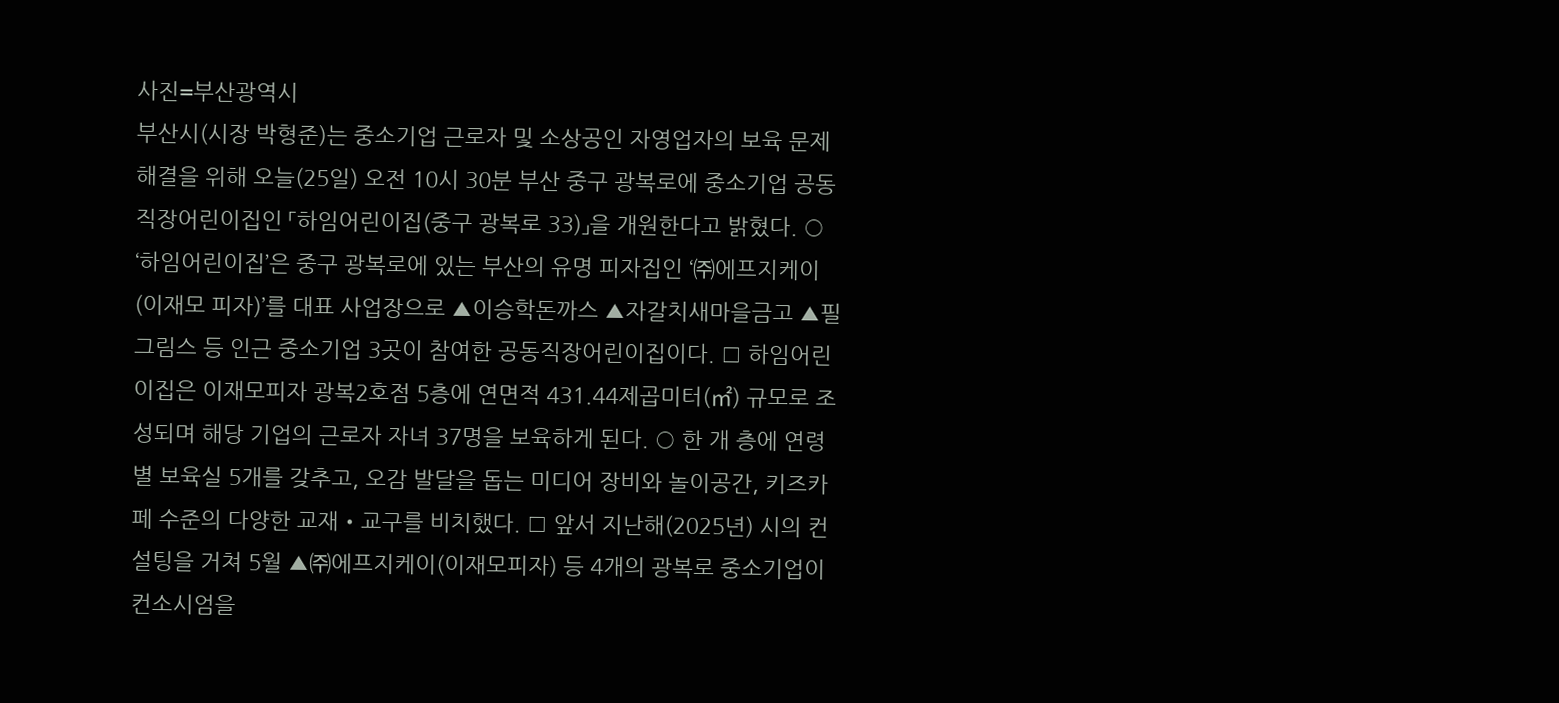사진=부산광역시
부산시(시장 박형준)는 중소기업 근로자 및 소상공인 자영업자의 보육 문제 해결을 위해 오늘(25일) 오전 10시 30분 부산 중구 광복로에 중소기업 공동직장어린이집인 「하임어린이집(중구 광복로 33)」을 개원한다고 밝혔다. ○ ‘하임어린이집’은 중구 광복로에 있는 부산의 유명 피자집인 ‘㈜에프지케이(이재모 피자)’를 대표 사업장으로 ▲이승학돈까스 ▲자갈치새마을금고 ▲필그림스 등 인근 중소기업 3곳이 참여한 공동직장어린이집이다. □ 하임어린이집은 이재모피자 광복2호점 5층에 연면적 431.44제곱미터(㎡) 규모로 조성되며 해당 기업의 근로자 자녀 37명을 보육하게 된다. ○ 한 개 층에 연령별 보육실 5개를 갖추고, 오감 발달을 돕는 미디어 장비와 놀이공간, 키즈카페 수준의 다양한 교재‧교구를 비치했다. □ 앞서 지난해(2025년) 시의 컨설팅을 거쳐 5월 ▲㈜에프지케이(이재모피자) 등 4개의 광복로 중소기업이 컨소시엄을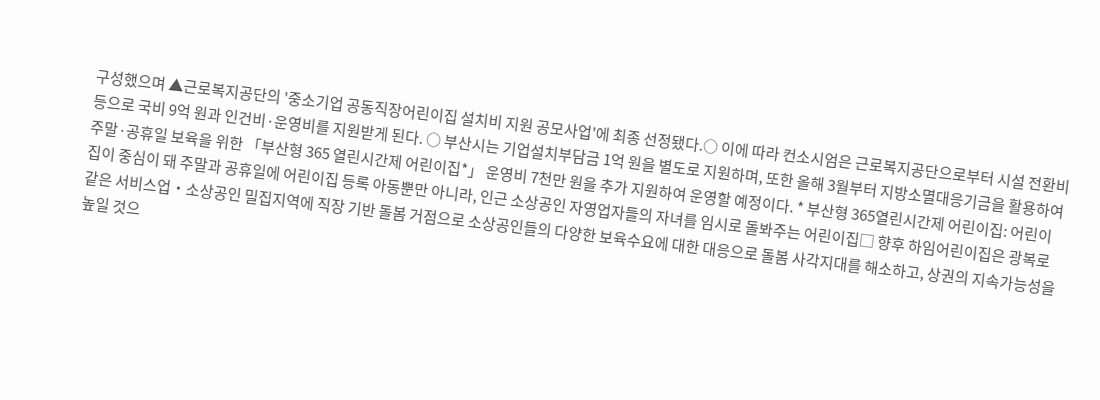구성했으며 ▲근로복지공단의 '중소기업 공동직장어린이집 설치비 지원 공모사업'에 최종 선정됐다.○ 이에 따라 컨소시엄은 근로복지공단으로부터 시설 전환비 등으로 국비 9억 원과 인건비·운영비를 지원받게 된다. ○ 부산시는 기업설치부담금 1억 원을 별도로 지원하며, 또한 올해 3월부터 지방소멸대응기금을 활용하여 주말·공휴일 보육을 위한 「부산형 365 열린시간제 어린이집*」 운영비 7천만 원을 추가 지원하여 운영할 예정이다. * 부산형 365열린시간제 어린이집: 어린이집이 중심이 돼 주말과 공휴일에 어린이집 등록 아동뿐만 아니라, 인근 소상공인 자영업자들의 자녀를 임시로 돌봐주는 어린이집□ 향후 하임어린이집은 광복로 같은 서비스업‧소상공인 밀집지역에 직장 기반 돌봄 거점으로 소상공인들의 다양한 보육수요에 대한 대응으로 돌봄 사각지대를 해소하고, 상권의 지속가능성을 높일 것으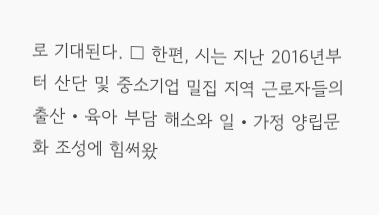로 기대된다. □ 한편, 시는 지난 2016년부터 산단 및 중소기업 밀집 지역 근로자들의 출산‧육아 부담 해소와 일‧가정 양립문화 조성에 힘써왔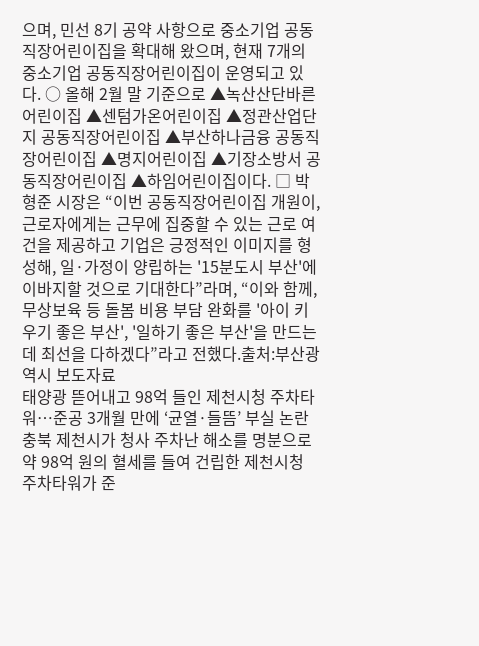으며, 민선 8기 공약 사항으로 중소기업 공동직장어린이집을 확대해 왔으며, 현재 7개의 중소기업 공동직장어린이집이 운영되고 있다. ○ 올해 2월 말 기준으로 ▲녹산산단바른어린이집 ▲센텀가온어린이집 ▲정관산업단지 공동직장어린이집 ▲부산하나금융 공동직장어린이집 ▲명지어린이집 ▲기장소방서 공동직장어린이집 ▲하임어린이집이다. □ 박형준 시장은 “이번 공동직장어린이집 개원이, 근로자에게는 근무에 집중할 수 있는 근로 여건을 제공하고 기업은 긍정적인 이미지를 형성해, 일·가정이 양립하는 '15분도시 부산'에 이바지할 것으로 기대한다”라며, “이와 함께, 무상보육 등 돌봄 비용 부담 완화를 '아이 키우기 좋은 부산', '일하기 좋은 부산'을 만드는 데 최선을 다하겠다”라고 전했다.출처:부산광역시 보도자료
태양광 뜯어내고 98억 들인 제천시청 주차타워…준공 3개월 만에 ‘균열·들뜸’ 부실 논란
충북 제천시가 청사 주차난 해소를 명분으로 약 98억 원의 혈세를 들여 건립한 제천시청 주차타워가 준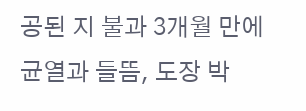공된 지 불과 3개월 만에 균열과 들뜸, 도장 박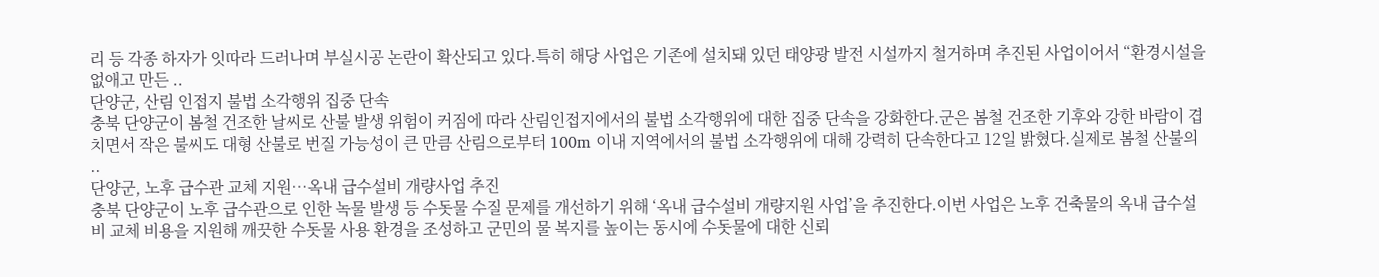리 등 각종 하자가 잇따라 드러나며 부실시공 논란이 확산되고 있다.특히 해당 사업은 기존에 설치돼 있던 태양광 발전 시설까지 철거하며 추진된 사업이어서 “환경시설을 없애고 만든 ..
단양군, 산림 인접지 불법 소각행위 집중 단속
충북 단양군이 봄철 건조한 날씨로 산불 발생 위험이 커짐에 따라 산림인접지에서의 불법 소각행위에 대한 집중 단속을 강화한다.군은 봄철 건조한 기후와 강한 바람이 겹치면서 작은 불씨도 대형 산불로 번질 가능성이 큰 만큼 산림으로부터 100m 이내 지역에서의 불법 소각행위에 대해 강력히 단속한다고 12일 밝혔다.실제로 봄철 산불의 ..
단양군, 노후 급수관 교체 지원…옥내 급수설비 개량사업 추진
충북 단양군이 노후 급수관으로 인한 녹물 발생 등 수돗물 수질 문제를 개선하기 위해 ‘옥내 급수설비 개량지원 사업’을 추진한다.이번 사업은 노후 건축물의 옥내 급수설비 교체 비용을 지원해 깨끗한 수돗물 사용 환경을 조성하고 군민의 물 복지를 높이는 동시에 수돗물에 대한 신뢰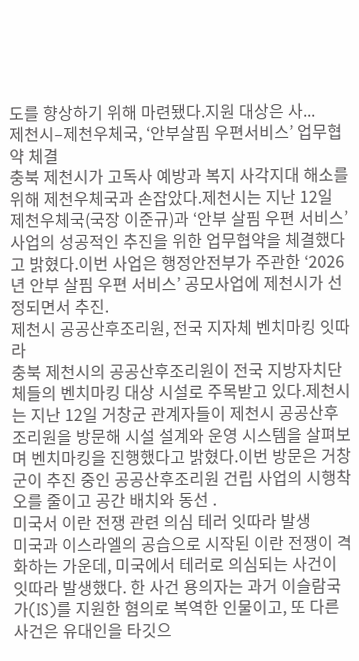도를 향상하기 위해 마련됐다.지원 대상은 사...
제천시–제천우체국, ‘안부살핌 우편서비스’ 업무협약 체결
충북 제천시가 고독사 예방과 복지 사각지대 해소를 위해 제천우체국과 손잡았다.제천시는 지난 12일 제천우체국(국장 이준규)과 ‘안부 살핌 우편 서비스’ 사업의 성공적인 추진을 위한 업무협약을 체결했다고 밝혔다.이번 사업은 행정안전부가 주관한 ‘2026년 안부 살핌 우편 서비스’ 공모사업에 제천시가 선정되면서 추진.
제천시 공공산후조리원, 전국 지자체 벤치마킹 잇따라
충북 제천시의 공공산후조리원이 전국 지방자치단체들의 벤치마킹 대상 시설로 주목받고 있다.제천시는 지난 12일 거창군 관계자들이 제천시 공공산후조리원을 방문해 시설 설계와 운영 시스템을 살펴보며 벤치마킹을 진행했다고 밝혔다.이번 방문은 거창군이 추진 중인 공공산후조리원 건립 사업의 시행착오를 줄이고 공간 배치와 동선 .
미국서 이란 전쟁 관련 의심 테러 잇따라 발생
미국과 이스라엘의 공습으로 시작된 이란 전쟁이 격화하는 가운데, 미국에서 테러로 의심되는 사건이 잇따라 발생했다. 한 사건 용의자는 과거 이슬람국가(IS)를 지원한 혐의로 복역한 인물이고, 또 다른 사건은 유대인을 타깃으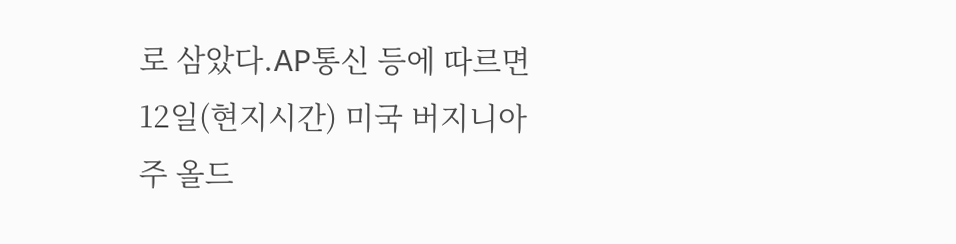로 삼았다.AP통신 등에 따르면 12일(현지시간) 미국 버지니아주 올드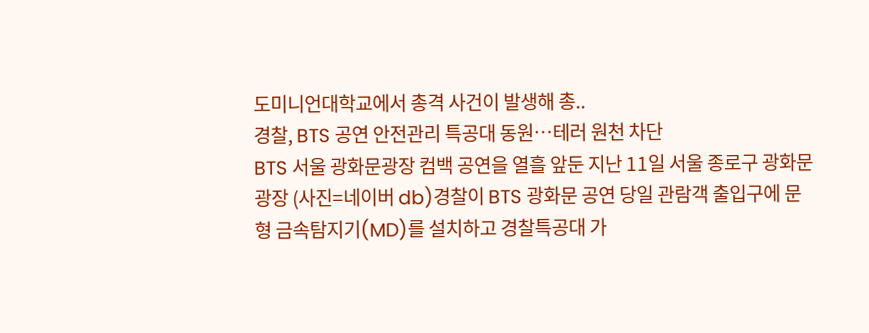도미니언대학교에서 총격 사건이 발생해 총..
경찰, BTS 공연 안전관리 특공대 동원…테러 원천 차단
BTS 서울 광화문광장 컴백 공연을 열흘 앞둔 지난 11일 서울 종로구 광화문광장 (사진=네이버 db)경찰이 BTS 광화문 공연 당일 관람객 출입구에 문형 금속탐지기(MD)를 설치하고 경찰특공대 가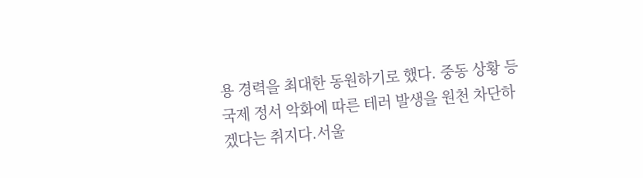용 경력을 최대한 동원하기로 했다. 중동 상황 등 국제 정서 악화에 따른 테러 발생을 원천 차단하겠다는 취지다.서울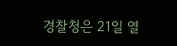경찰청은 21일 열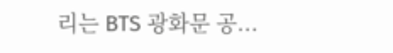리는 BTS 광화문 공...